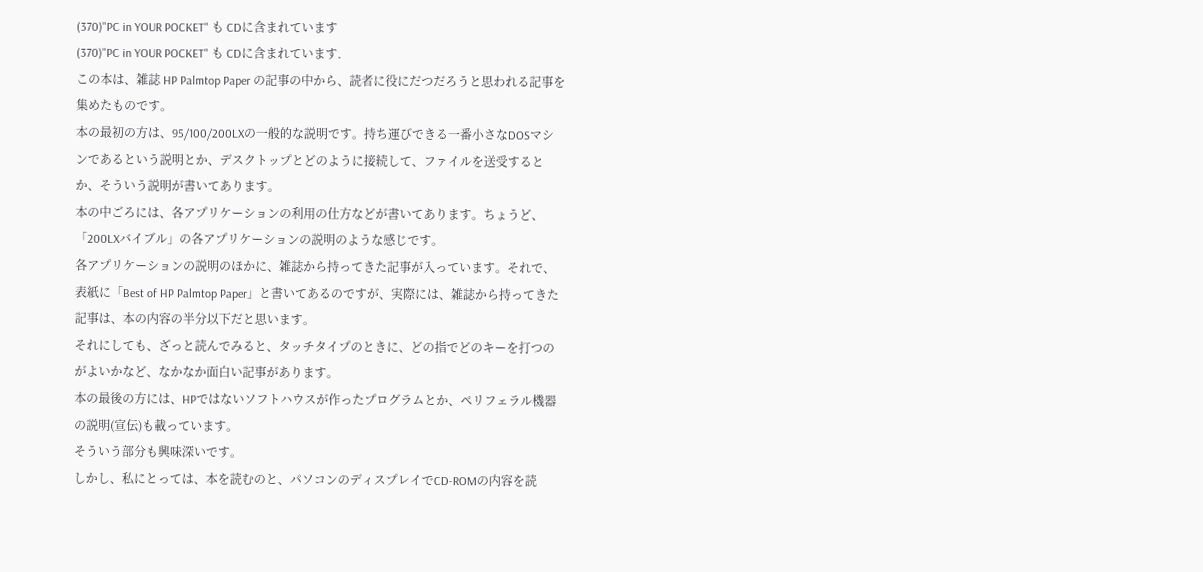(370)"PC in YOUR POCKET" も CDに含まれています
(370)"PC in YOUR POCKET" も CDに含まれています.
この本は、雑誌 HP Palmtop Paper の記事の中から、読者に役にだつだろうと思われる記事を集めたものです。
本の最初の方は、95/100/200LXの一般的な説明です。持ち運びできる一番小さなDOSマシンであるという説明とか、デスクトップとどのように接続して、ファイルを送受するとか、そういう説明が書いてあります。
本の中ごろには、各アプリケーションの利用の仕方などが書いてあります。ちょうど、「200LXバイブル」の各アプリケーションの説明のような感じです。
各アプリケーションの説明のほかに、雑誌から持ってきた記事が入っています。それで、表紙に「Best of HP Palmtop Paper」と書いてあるのですが、実際には、雑誌から持ってきた記事は、本の内容の半分以下だと思います。
それにしても、ざっと読んでみると、タッチタイプのときに、どの指でどのキーを打つのがよいかなど、なかなか面白い記事があります。
本の最後の方には、HPではないソフトハウスが作ったプログラムとか、ペリフェラル機器の説明(宣伝)も載っています。
そういう部分も興味深いです。
しかし、私にとっては、本を読むのと、パソコンのディスプレイでCD-ROMの内容を読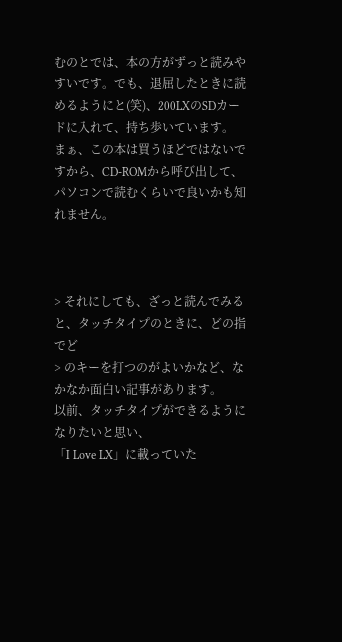むのとでは、本の方がずっと読みやすいです。でも、退屈したときに読めるようにと(笑)、200LXのSDカードに入れて、持ち歩いています。
まぁ、この本は買うほどではないですから、CD-ROMから呼び出して、パソコンで読むくらいで良いかも知れません。



> それにしても、ざっと読んでみると、タッチタイプのときに、どの指でど
> のキーを打つのがよいかなど、なかなか面白い記事があります。
以前、タッチタイプができるようになりたいと思い、
「I Love LX」に載っていた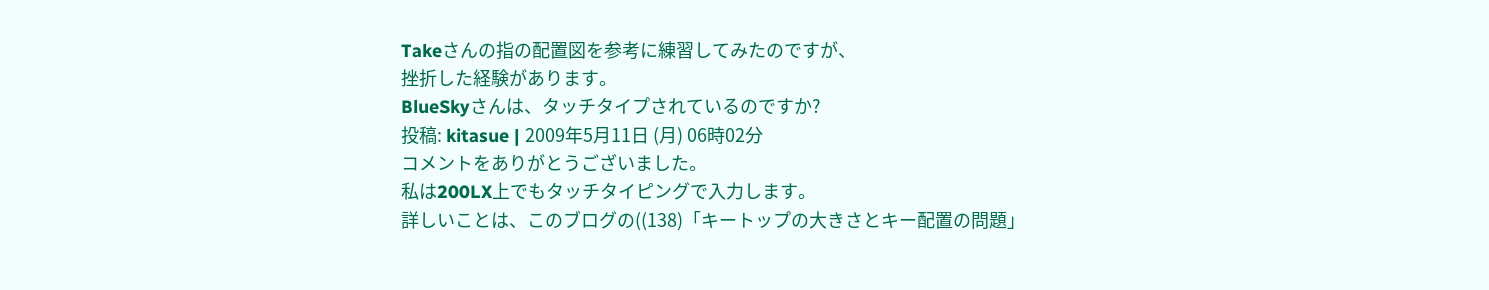Takeさんの指の配置図を参考に練習してみたのですが、
挫折した経験があります。
BlueSkyさんは、タッチタイプされているのですか?
投稿: kitasue | 2009年5月11日 (月) 06時02分
コメントをありがとうございました。
私は200LX上でもタッチタイピングで入力します。
詳しいことは、このブログの((138)「キートップの大きさとキー配置の問題」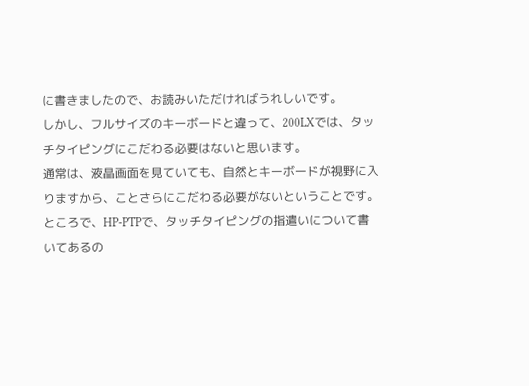に書きましたので、お読みいただければうれしいです。
しかし、フルサイズのキーボードと違って、200LXでは、タッチタイピングにこだわる必要はないと思います。
通常は、液晶画面を見ていても、自然とキーボードが視野に入りますから、ことさらにこだわる必要がないということです。
ところで、HP-PTPで、タッチタイピングの指遣いについて書いてあるの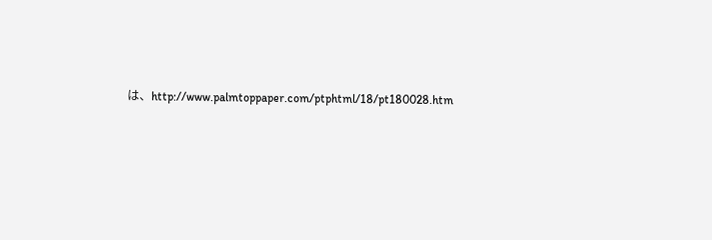は、http://www.palmtoppaper.com/ptphtml/18/pt180028.htm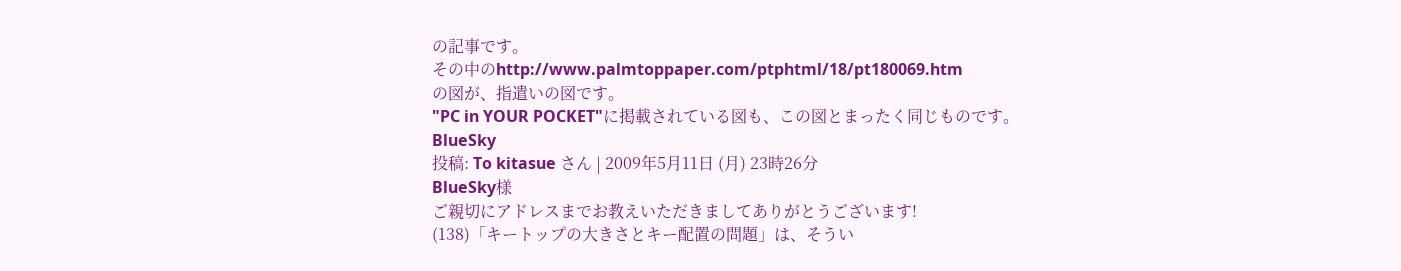の記事です。
その中のhttp://www.palmtoppaper.com/ptphtml/18/pt180069.htm
の図が、指遣いの図です。
"PC in YOUR POCKET"に掲載されている図も、この図とまったく同じものです。
BlueSky
投稿: To kitasue さん | 2009年5月11日 (月) 23時26分
BlueSky様
ご親切にアドレスまでお教えいただきましてありがとうございます!
(138)「キートップの大きさとキー配置の問題」は、そうい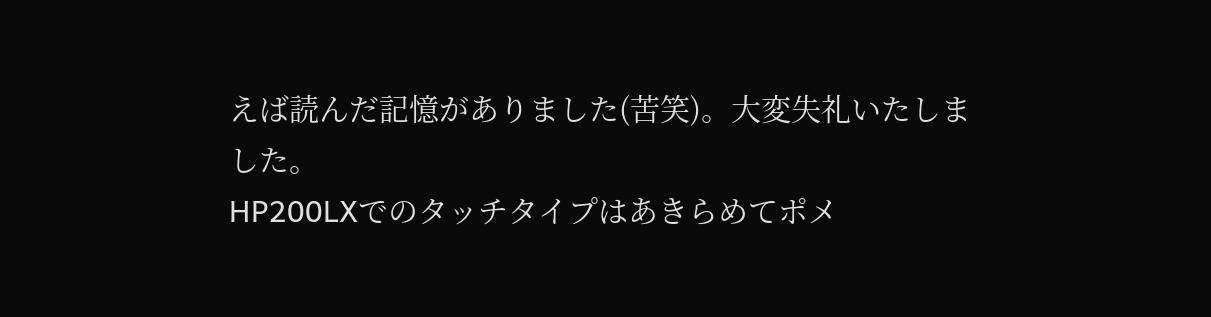えば読んだ記憶がありました(苦笑)。大変失礼いたしました。
HP200LXでのタッチタイプはあきらめてポメ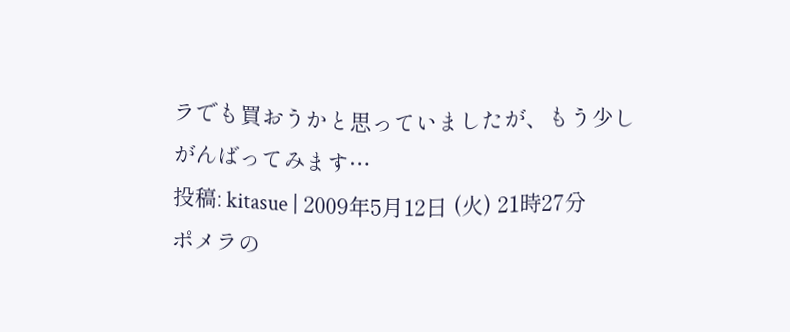ラでも買おうかと思っていましたが、もう少しがんばってみます…
投稿: kitasue | 2009年5月12日 (火) 21時27分
ポメラの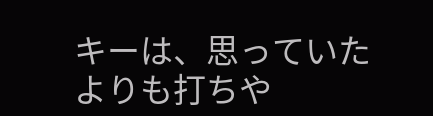キーは、思っていたよりも打ちや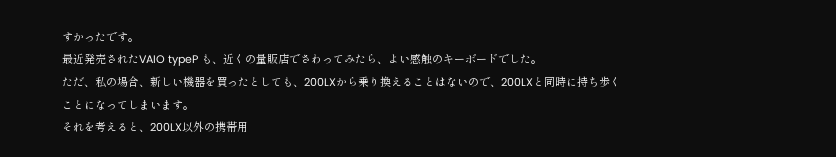すかったです。
最近発売されたVAIO typeP も、近くの量販店でさわってみたら、よい感触のキーボードでした。
ただ、私の場合、新しい機器を買ったとしても、200LXから乗り換えることはないので、200LXと同時に持ち歩くことになってしまいます。
それを考えると、200LX以外の携帯用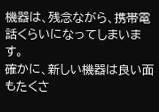機器は、残念ながら、携帯電話くらいになってしまいます。
確かに、新しい機器は良い面もたくさ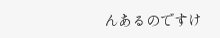んあるのですけ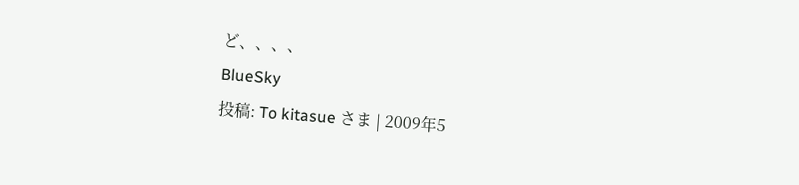ど、、、、
BlueSky
投稿: To kitasue さま | 2009年5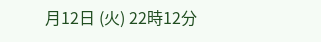月12日 (火) 22時12分